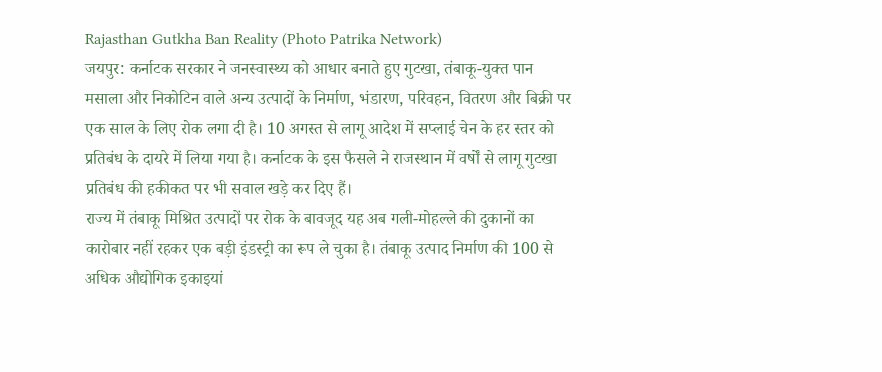Rajasthan Gutkha Ban Reality (Photo Patrika Network)
जयपुर: कर्नाटक सरकार ने जनस्वास्थ्य को आधार बनाते हुए गुटखा, तंबाकू-युक्त पान मसाला और निकोटिन वाले अन्य उत्पादों के निर्माण, भंडारण, परिवहन, वितरण और बिक्री पर एक साल के लिए रोक लगा दी है। 10 अगस्त से लागू आदेश में सप्लाई चेन के हर स्तर को प्रतिबंध के दायरे में लिया गया है। कर्नाटक के इस फैसले ने राजस्थान में वर्षों से लागू गुटखा प्रतिबंध की हकीकत पर भी सवाल खड़े कर दिए हैं।
राज्य में तंबाकू मिश्रित उत्पादों पर रोक के बावजूद यह अब गली-मोहल्ले की दुकानों का कारोबार नहीं रहकर एक बड़ी इंडस्ट्री का रूप ले चुका है। तंबाकू उत्पाद निर्माण की 100 से अधिक औद्योगिक इकाइयां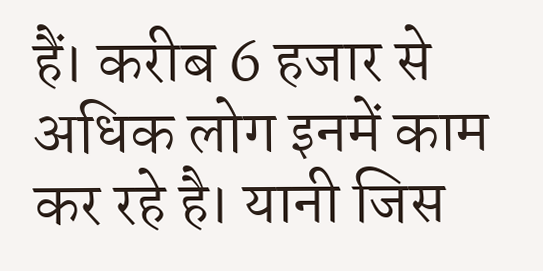हैं। करीब 6 हजार से अधिक लोग इनमें काम कर रहे है। यानी जिस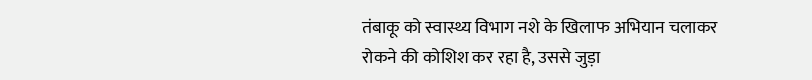तंबाकू को स्वास्थ्य विभाग नशे के खिलाफ अभियान चलाकर रोकने की कोशिश कर रहा है, उससे जुड़ा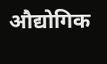औद्योगिक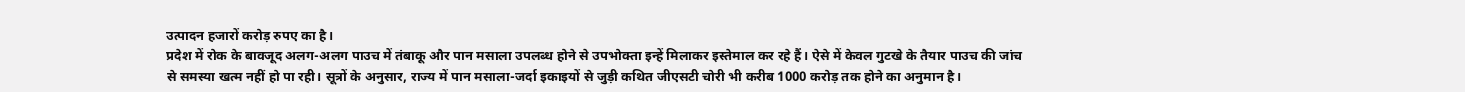उत्पादन हजारों करोड़ रुपए का है।
प्रदेश में रोक के बावजूद अलग-अलग पाउच में तंबाकू और पान मसाला उपलब्ध होने से उपभोक्ता इन्हें मिलाकर इस्तेमाल कर रहे हैं। ऐसे में केवल गुटखे के तैयार पाउच की जांच से समस्या खत्म नहीं हो पा रही। सूत्रों के अनुसार, राज्य में पान मसाला-जर्दा इकाइयों से जुड़ी कथित जीएसटी चोरी भी करीब 1000 करोड़ तक होने का अनुमान है।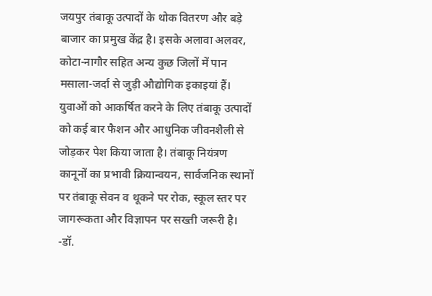जयपुर तंबाकू उत्पादों के थोक वितरण और बड़े बाजार का प्रमुख केंद्र है। इसके अलावा अलवर, कोटा-नागौर सहित अन्य कुछ जिलों में पान मसाला-जर्दा से जुड़ी औद्योगिक इकाइयां हैं।
युवाओं को आकर्षित करने के लिए तंबाकू उत्पादों को कई बार फैशन और आधुनिक जीवनशैली से जोड़कर पेश किया जाता है। तंबाकू नियंत्रण कानूनों का प्रभावी क्रियान्वयन, सार्वजनिक स्थानों पर तंबाकू सेवन व थूकने पर रोक, स्कूल स्तर पर जागरूकता और विज्ञापन पर सख्ती जरूरी है।
-डॉ.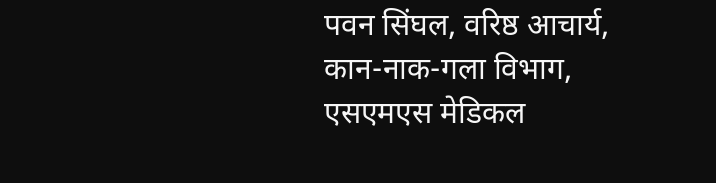पवन सिंघल, वरिष्ठ आचार्य, कान-नाक-गला विभाग, एसएमएस मेडिकल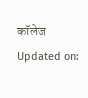कॉलेज
Updated on: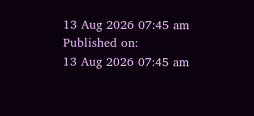13 Aug 2026 07:45 am
Published on:
13 Aug 2026 07:45 am